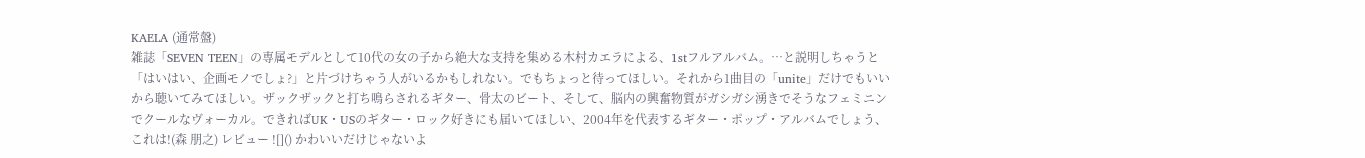KAELA (通常盤)
雑誌「SEVEN TEEN」の専属モデルとして10代の女の子から絶大な支持を集める木村カエラによる、1stフルアルバム。…と説明しちゃうと「はいはい、企画モノでしょ?」と片づけちゃう人がいるかもしれない。でもちょっと待ってほしい。それから1曲目の「unite」だけでもいいから聴いてみてほしい。ザックザックと打ち鳴らされるギター、骨太のビート、そして、脳内の興奮物質がガシガシ湧きでそうなフェミニンでクールなヴォーカル。できればUK・USのギター・ロック好きにも届いてほしい、2004年を代表するギター・ポップ・アルバムでしょう、これは!(森 朋之) レビュー ![]() かわいいだけじゃないよ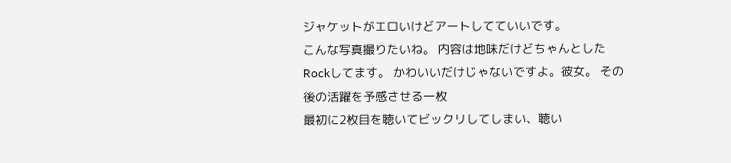ジャケットがエロいけどアートしてていいです。
こんな写真撮りたいね。 内容は地味だけどちゃんとしたRockしてます。 かわいいだけじゃないですよ。彼女。 その後の活躍を予感させる一枚
最初に2枚目を聴いてビックリしてしまい、聴い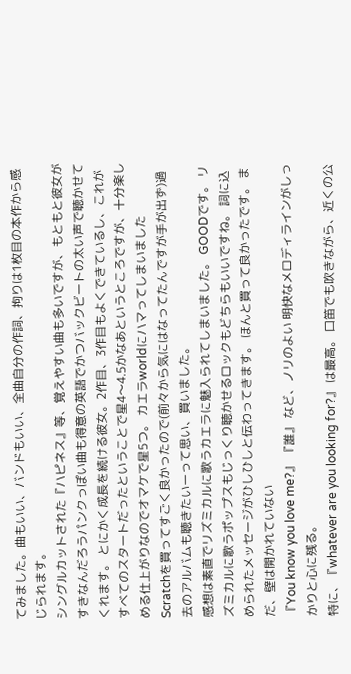てみました。曲もいい、バンドもいい、全曲自分の作詞、拘りは1枚目の本作から感じられます。
シングルカットされた『ハピネス』等、覚えやすい曲も多いですが、もともと彼女がすきなんだろうパンクっぽい曲も得意の英語でかつバックビートの太い声で聴かせてくれます。 とにかく成長を続ける彼女。2作目、3作目もよくできているし、これがすべてのスタートだったということで星4〜4.5かなあというところですが、十分楽しめる仕上がりなのでオマケで星5つ。 カエラworldにハマってしまいました
Scratchを買ってすごく良かったので(前々から気にはなってたんですが手が出ず)過去のアルバムも聴きたいーって思い、買いました。
感想は素直でリズミカルに歌うカエラに魅入られてしまいました。 GOODです。 リズミカルに歌うポップスもじっくり聴かせるロックもどちらもいいですね。 詞に込められたメッセージがひしひしと伝わってきます。 ほんと買って良かったです。 まだ、壁は開かれていない
『You know you love me?』 『誰』 など、ノリのよい 明快なメロディラインがしっかりと心に残る。
特に、『whatever are you looking for?』 は最高。 口笛でも吹きながら、近くの公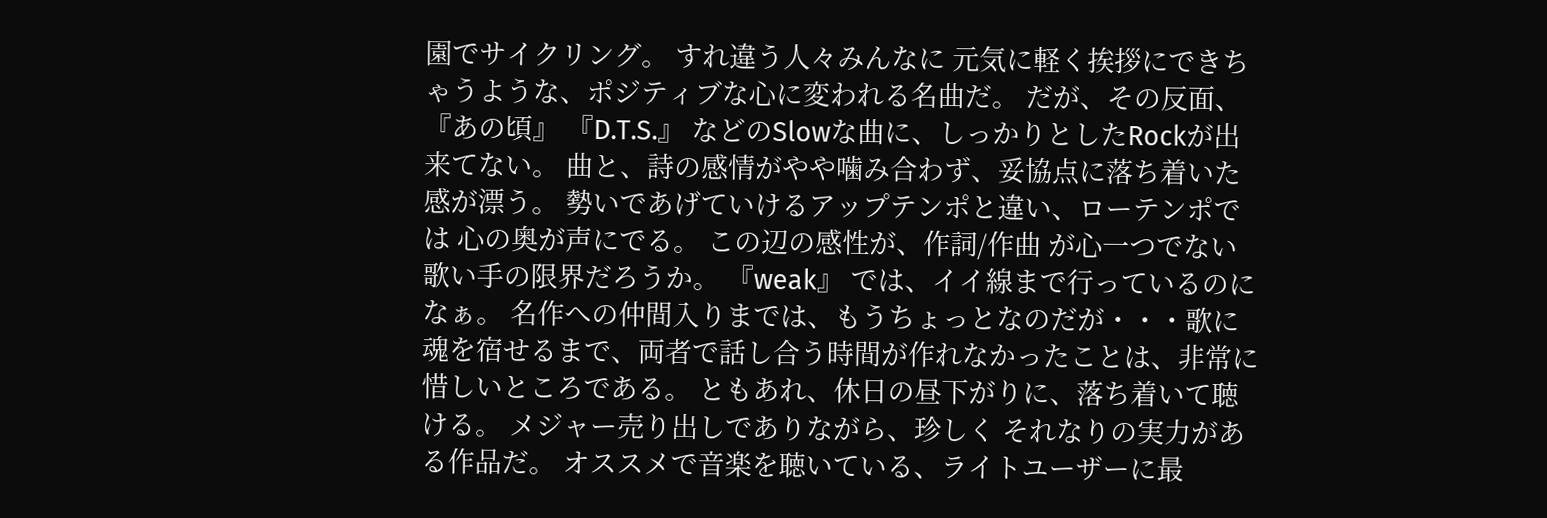園でサイクリング。 すれ違う人々みんなに 元気に軽く挨拶にできちゃうような、ポジティブな心に変われる名曲だ。 だが、その反面、 『あの頃』 『D.T.S.』 などのSlowな曲に、しっかりとしたRockが出来てない。 曲と、詩の感情がやや噛み合わず、妥協点に落ち着いた感が漂う。 勢いであげていけるアップテンポと違い、ローテンポでは 心の奥が声にでる。 この辺の感性が、作詞/作曲 が心一つでない歌い手の限界だろうか。 『weak』 では、イイ線まで行っているのになぁ。 名作への仲間入りまでは、もうちょっとなのだが・・・歌に魂を宿せるまで、両者で話し合う時間が作れなかったことは、非常に惜しいところである。 ともあれ、休日の昼下がりに、落ち着いて聴ける。 メジャー売り出しでありながら、珍しく それなりの実力がある作品だ。 オススメで音楽を聴いている、ライトユーザーに最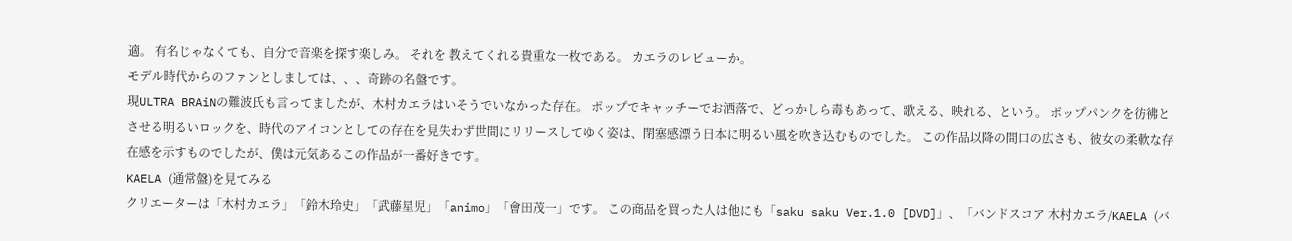適。 有名じゃなくても、自分で音楽を探す楽しみ。 それを 教えてくれる貴重な一枚である。 カエラのレビューか。
モデル時代からのファンとしましては、、、奇跡の名盤です。
現ULTRA BRAiNの難波氏も言ってましたが、木村カエラはいそうでいなかった存在。 ポップでキャッチーでお洒落で、どっかしら毒もあって、歌える、映れる、という。 ポップパンクを彷彿とさせる明るいロックを、時代のアイコンとしての存在を見失わず世間にリリースしてゆく姿は、閉塞感漂う日本に明るい風を吹き込むものでした。 この作品以降の間口の広さも、彼女の柔軟な存在感を示すものでしたが、僕は元気あるこの作品が一番好きです。
KAELA (通常盤)を見てみる
クリエーターは「木村カエラ」「鈴木玲史」「武藤星児」「animo」「會田茂一」です。 この商品を買った人は他にも「saku saku Ver.1.0 [DVD]」、「バンドスコア 木村カエラ/KAELA (バ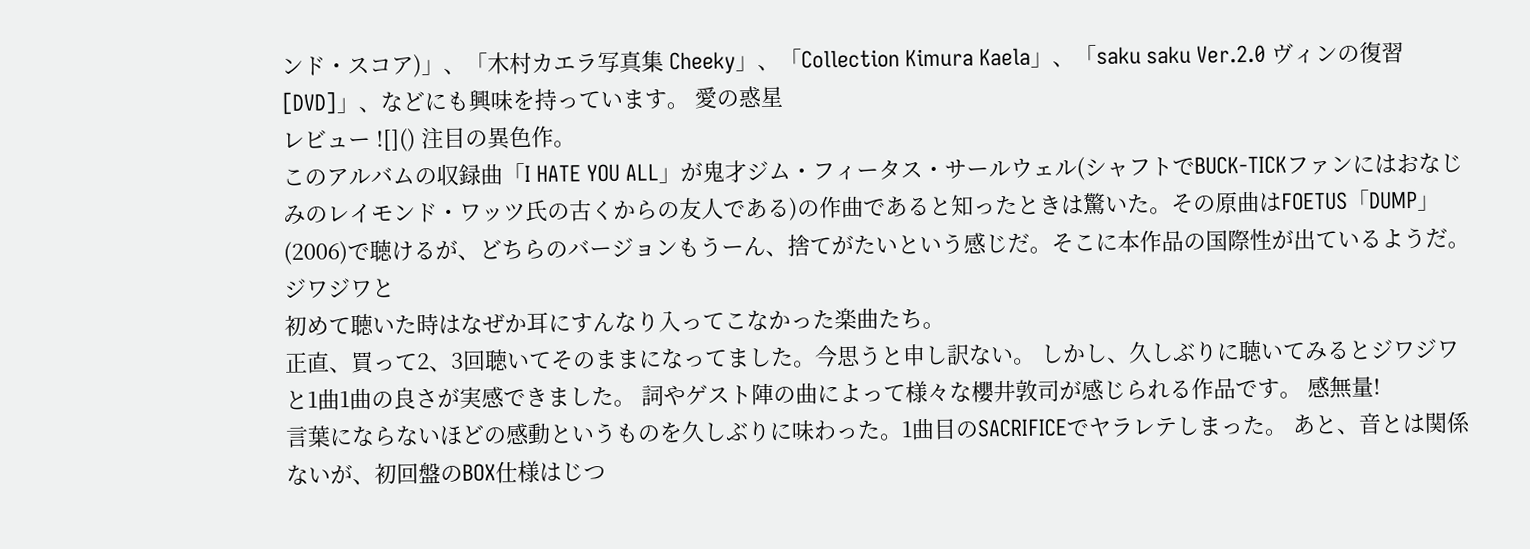ンド・スコア)」、「木村カエラ写真集 Cheeky」、「Collection Kimura Kaela」、「saku saku Ver.2.0 ヴィンの復習 [DVD]」、などにも興味を持っています。 愛の惑星
レビュー ![]() 注目の異色作。
このアルバムの収録曲「I HATE YOU ALL」が鬼才ジム・フィータス・サールウェル(シャフトでBUCK-TICKファンにはおなじみのレイモンド・ワッツ氏の古くからの友人である)の作曲であると知ったときは驚いた。その原曲はFOETUS「DUMP」(2006)で聴けるが、どちらのバージョンもうーん、捨てがたいという感じだ。そこに本作品の国際性が出ているようだ。
ジワジワと
初めて聴いた時はなぜか耳にすんなり入ってこなかった楽曲たち。
正直、買って2、3回聴いてそのままになってました。今思うと申し訳ない。 しかし、久しぶりに聴いてみるとジワジワと1曲1曲の良さが実感できました。 詞やゲスト陣の曲によって様々な櫻井敦司が感じられる作品です。 感無量!
言葉にならないほどの感動というものを久しぶりに味わった。1曲目のSACRIFICEでヤラレテしまった。 あと、音とは関係ないが、初回盤のBOX仕様はじつ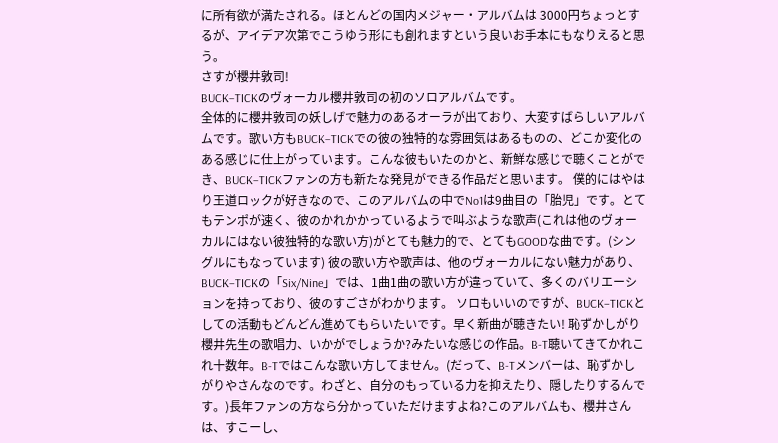に所有欲が満たされる。ほとんどの国内メジャー・アルバムは 3000円ちょっとするが、アイデア次第でこうゆう形にも創れますという良いお手本にもなりえると思う。
さすが櫻井敦司!
BUCK−TICKのヴォーカル櫻井敦司の初のソロアルバムです。
全体的に櫻井敦司の妖しげで魅力のあるオーラが出ており、大変すばらしいアルバムです。歌い方もBUCK−TICKでの彼の独特的な雰囲気はあるものの、どこか変化のある感じに仕上がっています。こんな彼もいたのかと、新鮮な感じで聴くことができ、BUCK−TICKファンの方も新たな発見ができる作品だと思います。 僕的にはやはり王道ロックが好きなので、このアルバムの中でNo1は9曲目の「胎児」です。とてもテンポが速く、彼のかれかかっているようで叫ぶような歌声(これは他のヴォーカルにはない彼独特的な歌い方)がとても魅力的で、とてもGOODな曲です。(シングルにもなっています) 彼の歌い方や歌声は、他のヴォーカルにない魅力があり、BUCK−TICKの「Six/Nine」では、1曲1曲の歌い方が違っていて、多くのバリエーションを持っており、彼のすごさがわかります。 ソロもいいのですが、BUCK−TICKとしての活動もどんどん進めてもらいたいです。早く新曲が聴きたい! 恥ずかしがり
櫻井先生の歌唱力、いかがでしょうか?みたいな感じの作品。B-T聴いてきてかれこれ十数年。B-Tではこんな歌い方してません。(だって、B-Tメンバーは、恥ずかしがりやさんなのです。わざと、自分のもっている力を抑えたり、隠したりするんです。)長年ファンの方なら分かっていただけますよね?このアルバムも、櫻井さんは、すこーし、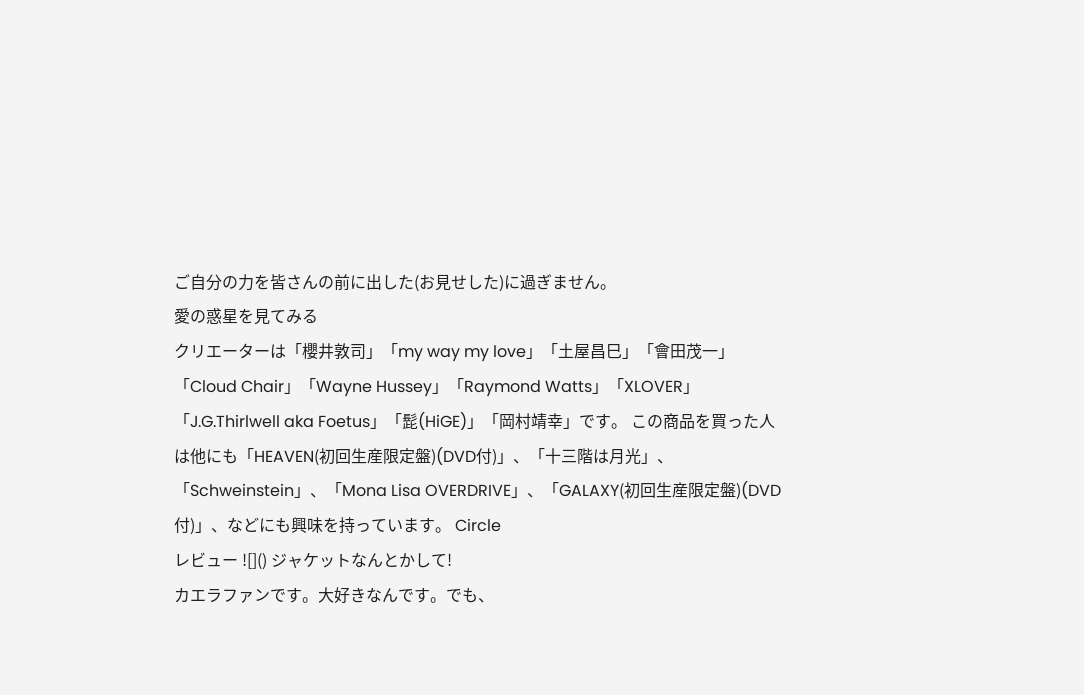ご自分の力を皆さんの前に出した(お見せした)に過ぎません。
愛の惑星を見てみる
クリエーターは「櫻井敦司」「my way my love」「土屋昌巳」「會田茂一」「Cloud Chair」「Wayne Hussey」「Raymond Watts」「XLOVER」「J.G.Thirlwell aka Foetus」「髭(HiGE)」「岡村靖幸」です。 この商品を買った人は他にも「HEAVEN(初回生産限定盤)(DVD付)」、「十三階は月光」、「Schweinstein」、「Mona Lisa OVERDRIVE」、「GALAXY(初回生産限定盤)(DVD付)」、などにも興味を持っています。 Circle
レビュー ![]() ジャケットなんとかして!
カエラファンです。大好きなんです。でも、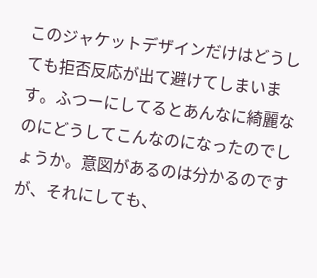このジャケットデザインだけはどうしても拒否反応が出て避けてしまいます。ふつーにしてるとあんなに綺麗なのにどうしてこんなのになったのでしょうか。意図があるのは分かるのですが、それにしても、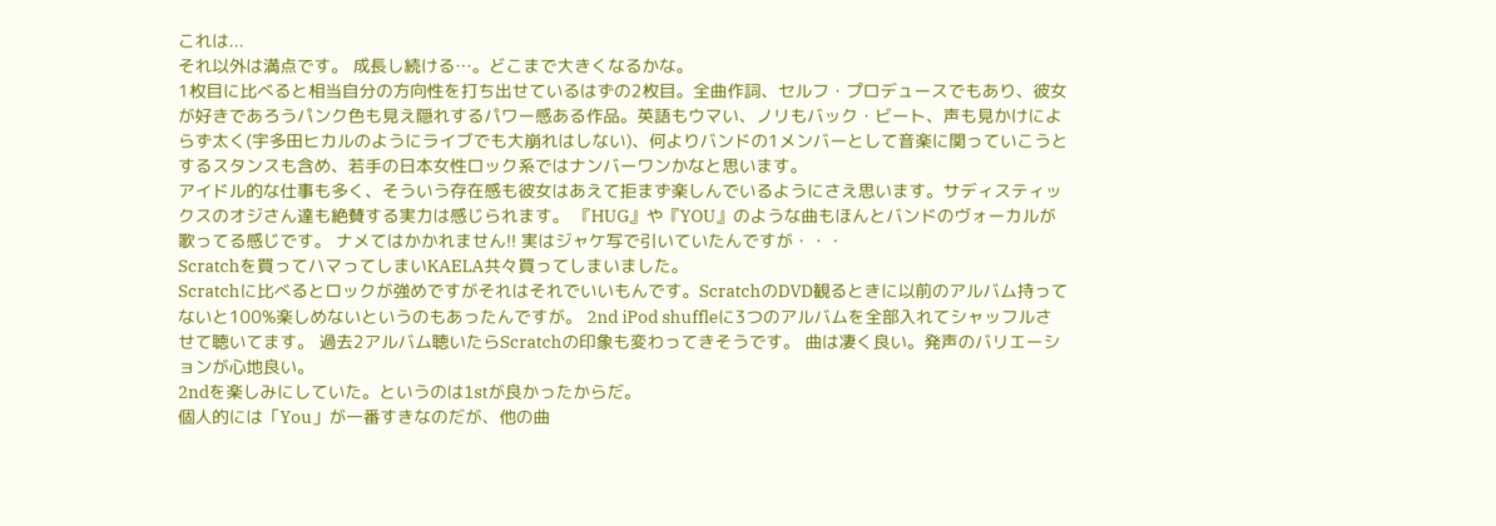これは...
それ以外は満点です。 成長し続ける…。どこまで大きくなるかな。
1枚目に比べると相当自分の方向性を打ち出せているはずの2枚目。全曲作詞、セルフ・プロデュースでもあり、彼女が好きであろうパンク色も見え隠れするパワー感ある作品。英語もウマい、ノリもバック・ビート、声も見かけによらず太く(宇多田ヒカルのようにライブでも大崩れはしない)、何よりバンドの1メンバーとして音楽に関っていこうとするスタンスも含め、若手の日本女性ロック系ではナンバーワンかなと思います。
アイドル的な仕事も多く、そういう存在感も彼女はあえて拒まず楽しんでいるようにさえ思います。サディスティックスのオジさん達も絶賛する実力は感じられます。 『HUG』や『YOU』のような曲もほんとバンドのヴォーカルが歌ってる感じです。 ナメてはかかれません!! 実はジャケ写で引いていたんですが・・・
Scratchを買ってハマってしまいKAELA共々買ってしまいました。
Scratchに比べるとロックが強めですがそれはそれでいいもんです。ScratchのDVD観るときに以前のアルバム持ってないと100%楽しめないというのもあったんですが。 2nd iPod shuffleに3つのアルバムを全部入れてシャッフルさせて聴いてます。 過去2アルバム聴いたらScratchの印象も変わってきそうです。 曲は凄く良い。発声のバリエーションが心地良い。
2ndを楽しみにしていた。というのは1stが良かったからだ。
個人的には「You」が一番すきなのだが、他の曲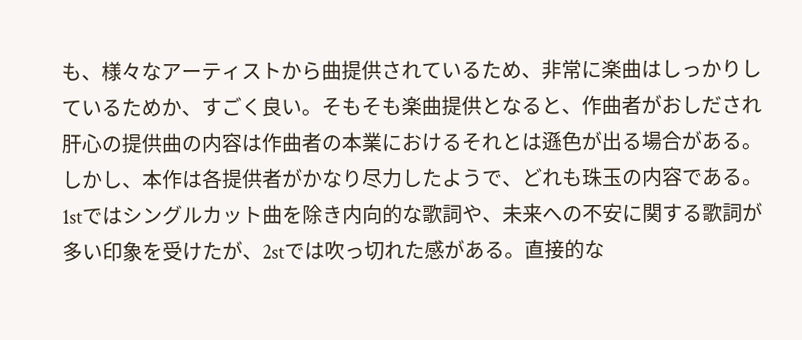も、様々なアーティストから曲提供されているため、非常に楽曲はしっかりしているためか、すごく良い。そもそも楽曲提供となると、作曲者がおしだされ肝心の提供曲の内容は作曲者の本業におけるそれとは遜色が出る場合がある。しかし、本作は各提供者がかなり尽力したようで、どれも珠玉の内容である。 1stではシングルカット曲を除き内向的な歌詞や、未来への不安に関する歌詞が多い印象を受けたが、2stでは吹っ切れた感がある。直接的な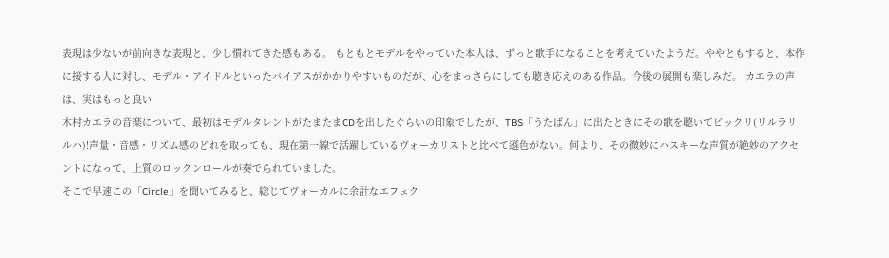表現は少ないが前向きな表現と、少し慣れてきた感もある。 もともとモデルをやっていた本人は、ずっと歌手になることを考えていたようだ。ややともすると、本作に接する人に対し、モデル・アイドルといったバイアスがかかりやすいものだが、心をまっさらにしても聴き応えのある作品。今後の展開も楽しみだ。 カエラの声は、実はもっと良い
木村カエラの音楽について、最初はモデルタレントがたまたまCDを出したぐらいの印象でしたが、TBS「うたばん」に出たときにその歌を聴いてビックリ(リルラリルハ)!声量・音感・リズム感のどれを取っても、現在第一線で活躍しているヴォーカリストと比べて遜色がない。何より、その微妙にハスキーな声質が絶妙のアクセントになって、上質のロックンロールが奏でられていました。
そこで早速この「Circle」を聞いてみると、総じてヴォーカルに余計なエフェク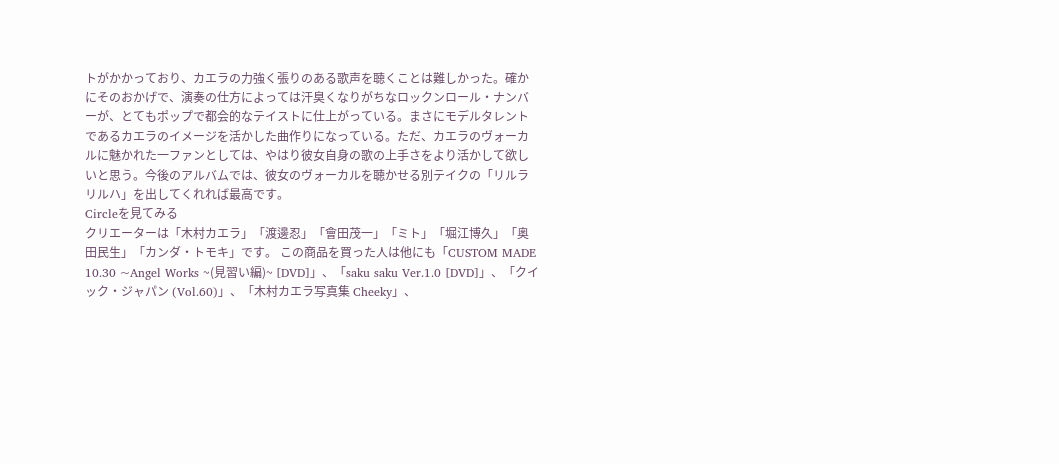トがかかっており、カエラの力強く張りのある歌声を聴くことは難しかった。確かにそのおかげで、演奏の仕方によっては汗臭くなりがちなロックンロール・ナンバーが、とてもポップで都会的なテイストに仕上がっている。まさにモデルタレントであるカエラのイメージを活かした曲作りになっている。ただ、カエラのヴォーカルに魅かれた一ファンとしては、やはり彼女自身の歌の上手さをより活かして欲しいと思う。今後のアルバムでは、彼女のヴォーカルを聴かせる別テイクの「リルラリルハ」を出してくれれば最高です。
Circleを見てみる
クリエーターは「木村カエラ」「渡邊忍」「會田茂一」「ミト」「堀江博久」「奥田民生」「カンダ・トモキ」です。 この商品を買った人は他にも「CUSTOM MADE 10.30 ~Angel Works ~(見習い編)~ [DVD]」、「saku saku Ver.1.0 [DVD]」、「クイック・ジャパン (Vol.60)」、「木村カエラ写真集 Cheeky」、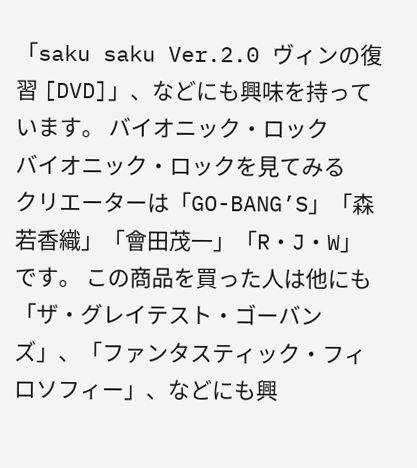「saku saku Ver.2.0 ヴィンの復習 [DVD]」、などにも興味を持っています。 バイオニック・ロック
バイオニック・ロックを見てみる
クリエーターは「GO-BANG’S」「森若香織」「會田茂一」「R・J・W」です。 この商品を買った人は他にも「ザ・グレイテスト・ゴーバンズ」、「ファンタスティック・フィロソフィー」、などにも興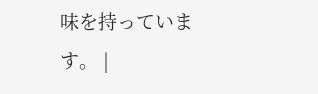味を持っています。 |